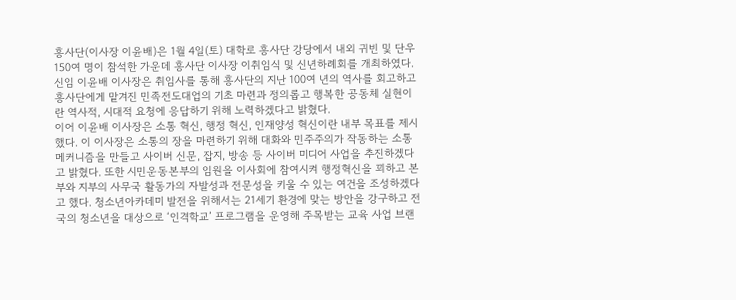흥사단(이사장 이윤배)은 1월 4일(토) 대학로 흥사단 강당에서 내외 귀빈 및 단우 150여 명이 참석한 가운데 흥사단 이사장 이취임식 및 신년하례회를 개최하였다.
신임 이윤배 이사장은 취임사를 통해 흥사단의 지난 100여 년의 역사를 회고하고 흥사단에게 맡겨진 민족전도대업의 기초 마련과 정의롭고 행복한 공동체 실현이란 역사적, 시대적 요청에 응답하기 위해 노력하겠다고 밝혔다.
이어 이윤배 이사장은 소통 혁신, 행정 혁신, 인재양성 혁신이란 내부 목표를 제시했다. 이 이사장은 소통의 장을 마련하기 위해 대화와 민주주의가 작동하는 소통 메커니즘을 만들고 사이버 신문, 잡지, 방송 등 사이버 미디어 사업을 추진하겠다고 밝혔다. 또한 시민운동본부의 임원을 이사회에 참여시켜 행정혁신을 꾀하고 본부와 지부의 사무국 활동가의 자발성과 전문성을 키울 수 있는 여건을 조성하겠다고 했다. 청소년아카데미 발전을 위해서는 21세기 환경에 맞는 방안을 강구하고 전국의 청소년을 대상으로 ‘인격학교’ 프로그램을 운영해 주목받는 교육 사업 브랜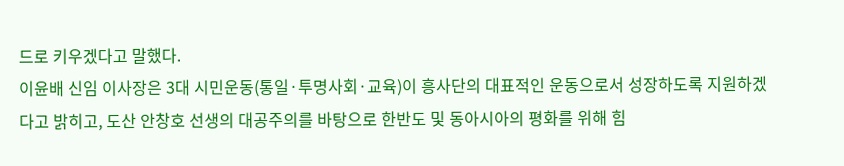드로 키우겠다고 말했다.
이윤배 신임 이사장은 3대 시민운동(통일·투명사회·교육)이 흥사단의 대표적인 운동으로서 성장하도록 지원하겠다고 밝히고, 도산 안창호 선생의 대공주의를 바탕으로 한반도 및 동아시아의 평화를 위해 힘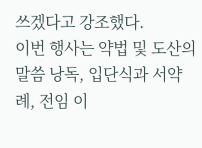쓰겠다고 강조했다.
이번 행사는 약법 및 도산의 말씀 낭독, 입단식과 서약례, 전임 이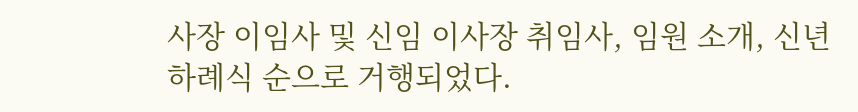사장 이임사 및 신임 이사장 취임사, 임원 소개, 신년하례식 순으로 거행되었다.